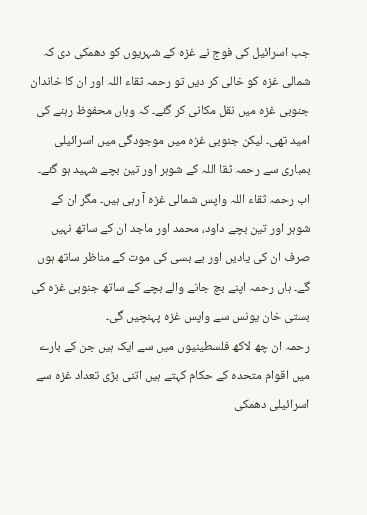جب اسرائیل کی فوج نے غزہ کے شہریوں کو دھمکی دی کہ شمالی غزہ کو خالی کر دیں تو رحمہ ثقاء اللہ اور ان کا خاندان جنوبی غزہ میں نقل مکانی کر گئے۔ کہ وہاں محفوظ رہنے کی امید تھی۔ لیکن جنوبی غزہ میں موجودگی میں اسرائیلی بمباری سے رحمہ ثقا اللہ کے شوہر اور تین بچے شہید ہو گئے۔
اب رحمہ ثقاء اللہ واپس شمالی غزہ آ رہی ہیں۔ مگر ان کے شوہر اور تین بچے داود، محمد اور ماجد ان کے ساتھ نہیں صرف ان کی یادیں اور بے بسی کی موت کے مناظر ساتھ ہوں گے۔ ہاں رحمہ اپنے بچ جانے والے بچے کے ساتھ جنوبی غزہ کی بستی خان یونس سے واپس غزہ پہنچیں گی۔
رحمہ ان چھ لاکھ فلسطینیوں میں سے ایک ہیں جن کے بارے میں اقوام متحدہ کے حکام کہتے ہیں اتنی بڑی تعداد غزہ سے اسرائیلی دھمکی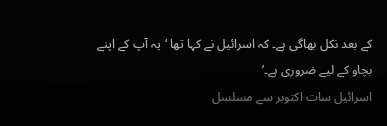کے بعد نکل بھاگی ہے۔ کہ اسرائیل نے کہا تھا ‘یہ آپ کے اپنے بچاو کے لیے ضروری ہے۔’
اسرائیل سات اکتوبر سے مسلسل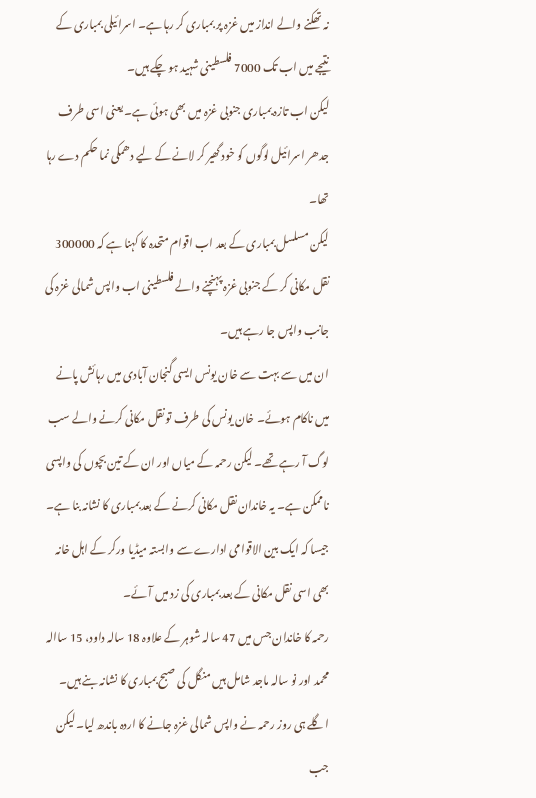نہ تھکنے والے انداز میں غزہ پر بمباری کر رہا ہے۔ اسرائیلی بمباری کے نتیجے میں اب تک 7000 فلسطینی شہید ہو چکے ہیں۔
لیکن اب تازہ بمباری جنوبی غزہ میں بھی ہوئی ہے۔ یعنی اسی طرف جدھر اسرائیل لوگوں کو خود گھیر کر لانے کے لیے دھمکی نما حکم دے رہا تھا۔
لیکن مسلسل بمباری کے بعد اب اقوام متحدہ کا کہنا ہے کہ 300000 نقل مکانی کر کے جنوبی غزہ پہنچنے والے فلسطینی اب واپس شمالی غزہ کی جانب واپس جا رہے ہیں۔
ان میں سے بہت سے خان یونس ایسی گنجان آبادی میں رہائش پانے میں ناکام ہوئے۔ خان یونس کی طرف تو نقل مکانی کرنے والے سب لوگ آ رہے تھے۔ لیکن رحمہ کے میاں اور ان کے تین بچوں کی واپسی ناممکن ہے۔ یہ خاندان نقل مکانی کرنے کے بعد بمباری کا نشانہ بنا ہے۔
جیسا کہ ایک بین الاقوامی ادارے سے وابستہ میڈیا ورکر کے اہل خانہ بھی اسی نقل مکانی کے بعد بمباری کی زد میں آئے۔
رحمہ کا خاندان جس میں 47 سالہ شوہر کے علاوہ 18 سالہ داود، 15 ساالہ محمد اور نو سالہ ماجد شامل ہیں منگل کی صبح بمباری کا نشانہ بنے ہیں۔ اگلے ہی روز رحمہ نے واپس شمالی غزہ جانے کا اردہ باندھ لیا۔ لیکن جب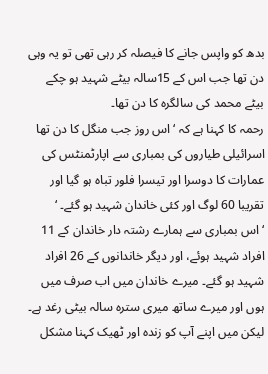بدھ کو واپس جانے کا فیصلہ کر رہی تھی تو یہ وہی دن تھا جب اس کے 15سالہ بیٹے شہید ہو چکے بیٹے محمد کی سالگرہ کا دن تھا۔
رحمہ کا کہنا ہے کہ ‘اس روز جب منگل کا دن تھا اسرائیلی طیاروں کی بمباری سے اپارٹمنٹس کی عمارات کا دوسرا اور تیسرا فلور تباہ ہو گیا اور تقریبا 60 لوگ اور کئی خاندان شہید ہو گئے۔ ‘
‘اس بمباری سے ہمارے رشتہ دار خاندان کے 11 افراد شہید ہوئے، اور دیگر خاندانوں کے 26 افراد شہید ہو گئے۔ میرے خاندان میں اب صرف میں ہوں اور میرے ساتھ میری سترہ سالہ بیٹی رغد ہے۔ لیکن میں اپنے آپ کو زندہ اور ٹھیک کہنا مشکل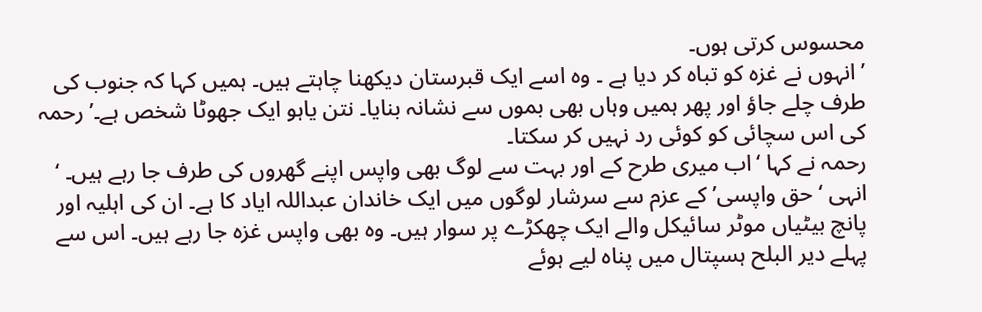محسوس کرتی ہوں۔
’انہوں نے غزہ کو تباہ کر دیا ہے ۔ وہ اسے ایک قبرستان دیکھنا چاہتے ہیں۔ ہمیں کہا کہ جنوب کی طرف چلے جاؤ اور پھر ہمیں وہاں بھی بموں سے نشانہ بنایا۔ نتن یاہو ایک جھوٹا شخص ہے۔’ رحمہ کی اس سچائی کو کوئی رد نہیں کر سکتا۔
رحمہ نے کہا ‘اب میری طرح کے اور بہت سے لوگ بھی واپس اپنے گھروں کی طرف جا رہے ہیں۔ ‘
انہی ‘حق واپسی’ کے عزم سے سرشار لوگوں میں ایک خاندان عبداللہ ایاد کا ہے۔ ان کی اہلیہ اور پانچ بیٹیاں موٹر سائیکل والے ایک چھکڑے پر سوار ہیں۔ وہ بھی واپس غزہ جا رہے ہیں۔ اس سے پہلے دیر البلح ہسپتال میں پناہ لیے ہوئے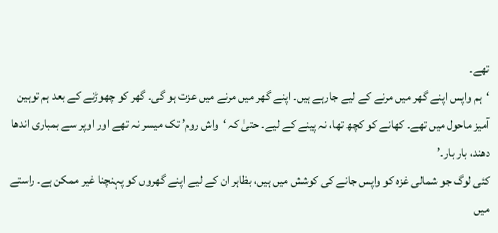تھے۔
‘ہم واپس اپنے گھر میں مرنے کے لیے جارہے ہیں۔ اپنے گھر میں مرنے میں عزت ہو گی۔ گھر کو چھوڑنے کے بعد ہم توہین آمیز ماحول میں تھے۔ کھانے کو کچھ تھا، نہ پینے کے لیے۔ حتیٰ کہ ‘واش روم’ تک میسر نہ تھے اور اوپر سے بمباری اندھا دھند، بار بار۔’
کئی لوگ جو شمالی غزہ کو واپس جانے کی کوشش میں ہیں، بظاہر ان کے لیے اپنے گھروں کو پہنچنا غیر ممکن ہے۔ راستے میں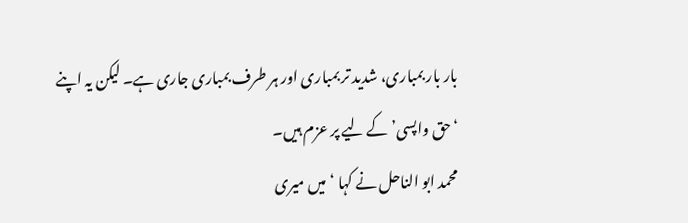بار بار بمباری، شدید تر بمباری اور ہر طرف بمباری جاری ہے۔ لیکن یہ اپنے ‘حق واپسی’ کے لیے پر عزم ہیں۔
محمد ابو الناحل نے کہا ‘میں میری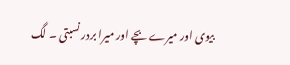بیوی اور میرے بچے اور میرا بردر نسبتی ۔ لگ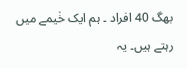بھگ 40 افراد ۔ ہم ایک خٰیمے میں رہتے ہیں۔ یہ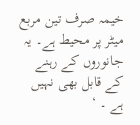خیمہ صرف تین مربع میٹر پر محیط ہے۔ یہ جانوروں کے رہنے کے قابل بھی نہیں ہے ۔ ‘